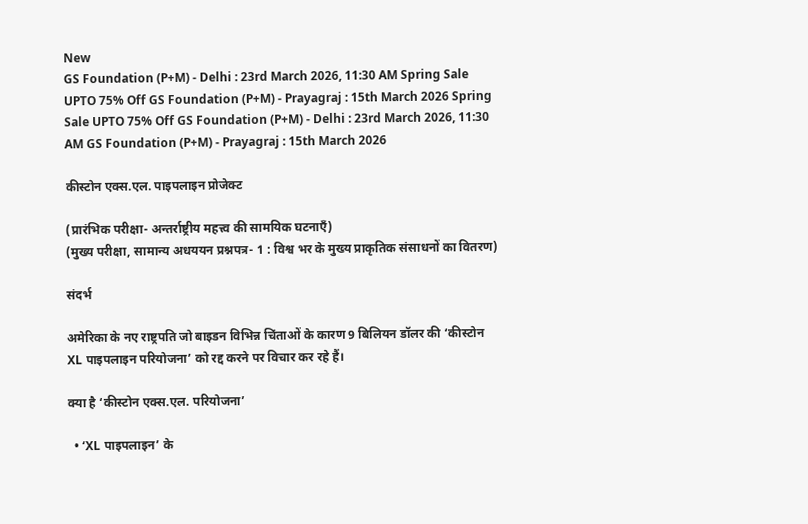New
GS Foundation (P+M) - Delhi : 23rd March 2026, 11:30 AM Spring Sale UPTO 75% Off GS Foundation (P+M) - Prayagraj : 15th March 2026 Spring Sale UPTO 75% Off GS Foundation (P+M) - Delhi : 23rd March 2026, 11:30 AM GS Foundation (P+M) - Prayagraj : 15th March 2026

कीस्टोन एक्स.एल. पाइपलाइन प्रोजेक्ट

(प्रारंभिक परीक्षा- अन्तर्राष्ट्रीय महत्त्व की सामयिक घटनाएँ)
(मुख्य परीक्षा, सामान्य अधययन प्रश्नपत्र- 1 : विश्व भर के मुख्य प्राकृतिक संसाधनों का वितरण)

संदर्भ

अमेरिका के नए राष्ट्रपति जो बाइडन विभिन्न चिंताओं के कारण 9 बिलियन डॉलर की ‘कीस्टोन XL पाइपलाइन परियोजना’ को रद्द करने पर विचार कर रहे हैं।

क्या है ‘कीस्टोन एक्स.एल. परियोजना’

  • ‘XL पाइपलाइन’ के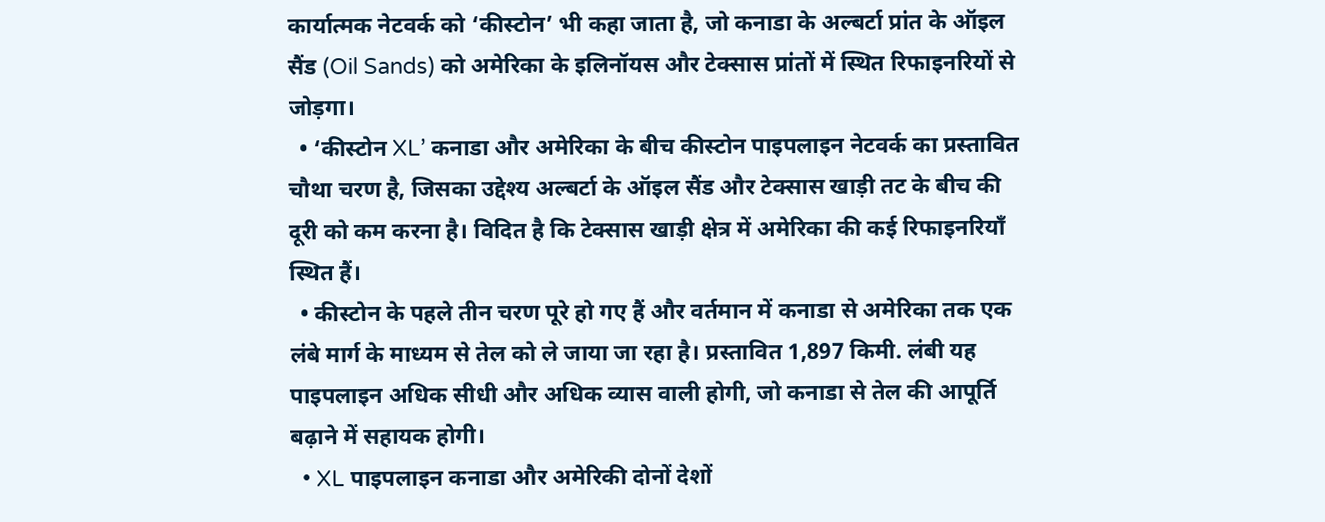कार्यात्मक नेटवर्क को ‘कीस्टोन’ भी कहा जाता है, जो कनाडा के अल्बर्टा प्रांत के ऑइल सैंड (Oil Sands) को अमेरिका के इलिनॉयस और टेक्सास प्रांतों में स्थित रिफाइनरियों से जोड़गा।
  • ‘कीस्टोन XL’ कनाडा और अमेरिका के बीच कीस्टोन पाइपलाइन नेटवर्क का प्रस्तावित चौथा चरण है, जिसका उद्देश्य अल्बर्टा के ऑइल सैंड और टेक्सास खाड़ी तट के बीच की दूरी को कम करना है। विदित है कि टेक्सास खाड़ी क्षेत्र में अमेरिका की कई रिफाइनरियाँ स्थित हैं।
  • कीस्टोन के पहले तीन चरण पूरे हो गए हैं और वर्तमान में कनाडा से अमेरिका तक एक लंबे मार्ग के माध्यम से तेल को ले जाया जा रहा है। प्रस्तावित 1,897 किमी. लंबी यह पाइपलाइन अधिक सीधी और अधिक व्यास वाली होगी, जो कनाडा से तेल की आपूर्ति बढ़ाने में सहायक होगी।
  • XL पाइपलाइन कनाडा और अमेरिकी दोनों देशों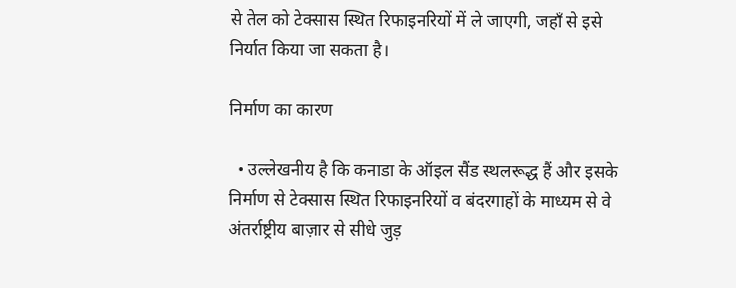से तेल को टेक्सास स्थित रिफाइनरियों में ले जाएगी, जहाँ से इसे निर्यात किया जा सकता है।

निर्माण का कारण

  • उल्लेखनीय है कि कनाडा के ऑइल सैंड स्थलरूद्ध हैं और इसके निर्माण से टेक्सास स्थित रिफाइनरियों व बंदरगाहों के माध्यम से वे अंतर्राष्ट्रीय बाज़ार से सीधे जुड़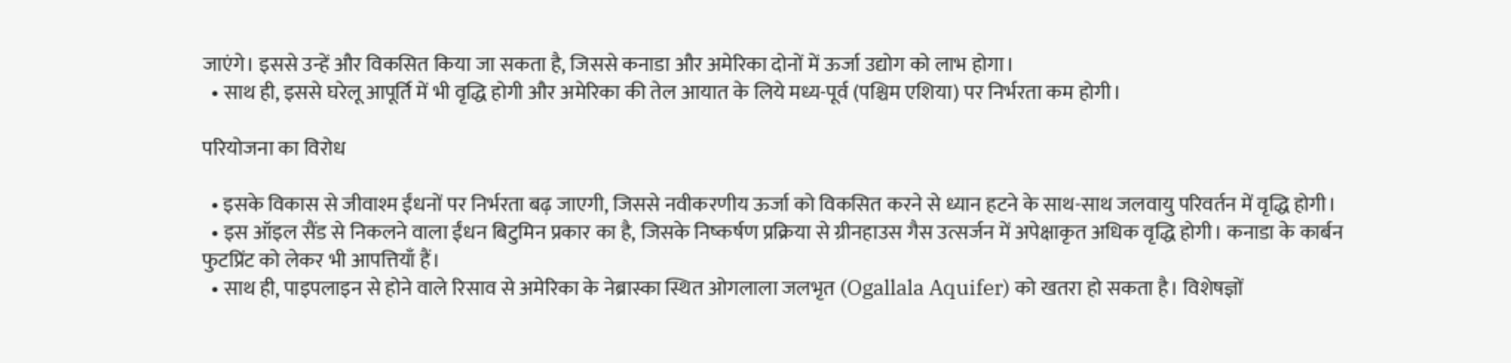जाएंगे। इससे उन्हें और विकसित किया जा सकता है, जिससे कनाडा और अमेरिका दोनों में ऊर्जा उद्योग को लाभ होगा।
  • साथ ही, इससे घरेलू आपूर्ति में भी वृद्धि होगी और अमेरिका की तेल आयात के लिये मध्य-पूर्व (पश्चिम एशिया) पर निर्भरता कम होगी।

परियोजना का विरोध

  • इसके विकास से जीवाश्म ईंधनों पर निर्भरता बढ़ जाएगी, जिससे नवीकरणीय ऊर्जा को विकसित करने से ध्यान हटने के साथ-साथ जलवायु परिवर्तन में वृद्धि होगी।
  • इस ऑइल सैंड से निकलने वाला ईंधन बिटुमिन प्रकार का है, जिसके निष्कर्षण प्रक्रिया से ग्रीनहाउस गैस उत्सर्जन में अपेक्षाकृत अधिक वृद्धि होगी। कनाडा के कार्बन फुटप्रिंट को लेकर भी आपत्तियाँ हैं।
  • साथ ही, पाइपलाइन से होने वाले रिसाव से अमेरिका के नेब्रास्का स्थित ओगलाला जलभृत (Ogallala Aquifer) को खतरा हो सकता है। विशेषज्ञों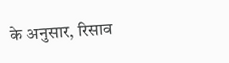के अनुसार, रिसाव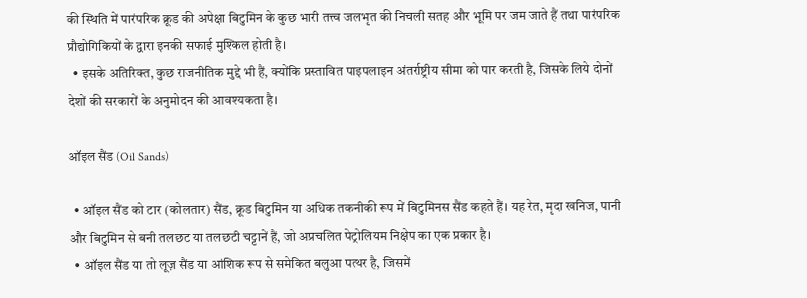की स्थिति में पारंपरिक क्रूड की अपेक्षा बिटुमिन के कुछ भारी तत्त्व जलभृत की निचली सतह और भूमि पर जम जाते हैं तथा पारंपरिक प्रौद्योगिकियों के द्वारा इनकी सफाई मुश्किल होती है।
  • इसके अतिरिक्त, कुछ राजनीतिक मुद्दे भी हैं, क्योंकि प्रस्तावित पाइपलाइन अंतर्राष्ट्रीय सीमा को पार करती है, जिसके लिये दोनों देशों की सरकारों के अनुमोदन की आवश्यकता है।

ऑइल सैंड (Oil Sands)

  • ऑइल सैंड को टार (कोलतार) सैंड, क्रूड बिटुमिन या अधिक तकनीकी रूप में बिटुमिनस सैंड कहते हैं। यह रेत, मृदा खनिज, पानी और बिटुमिन से बनी तलछट या तलछटी चट्टानें हैं, जो अप्रचलित पेट्रोलियम निक्षेप का एक प्रकार है।
  • ऑइल सैंड या तो लूज़ सैंड या आंशिक रूप से समेकित बलुआ पत्थर है, जिसमें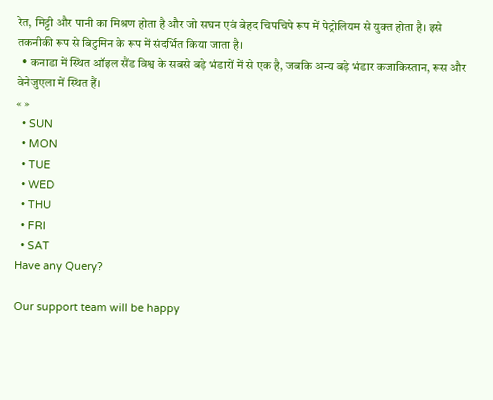रेत, मिट्टी और पानी का मिश्रण होता है और जो सघन एवं बेहद चिपचिपे रूप में पेट्रोलियम से युक्त होता है। इसे तकनीकी रूप से बिटुमिन के रूप में संदर्भित किया जाता है।
  • कनाडा में स्थित ऑइल सैंड विश्व के सबसे बड़े भंडारों में से एक है, जबकि अन्य बड़े भंडार कजाकिस्तान, रूस और वेनेजुएला में स्थित हैं।
« »
  • SUN
  • MON
  • TUE
  • WED
  • THU
  • FRI
  • SAT
Have any Query?

Our support team will be happy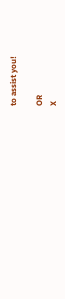to assist you!

OR
X